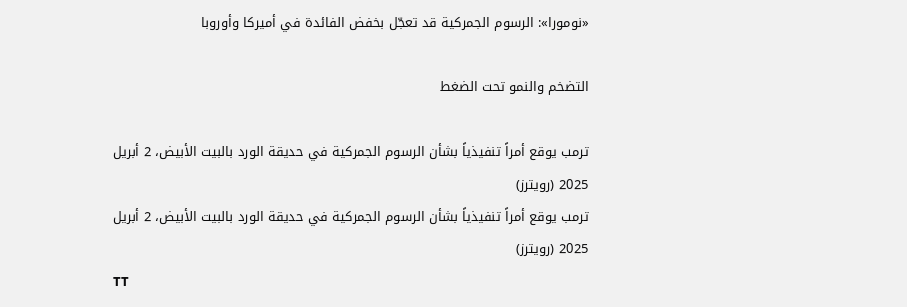«نومورا»: الرسوم الجمركية قد تعجّل بخفض الفائدة في أميركا وأوروبا

التضخم والنمو تحت الضغط

ترمب يوقع أمراً تنفيذياً بشأن الرسوم الجمركية في حديقة الورد بالبيت الأبيض، 2 أبريل 2025 (رويترز)
ترمب يوقع أمراً تنفيذياً بشأن الرسوم الجمركية في حديقة الورد بالبيت الأبيض، 2 أبريل 2025 (رويترز)
TT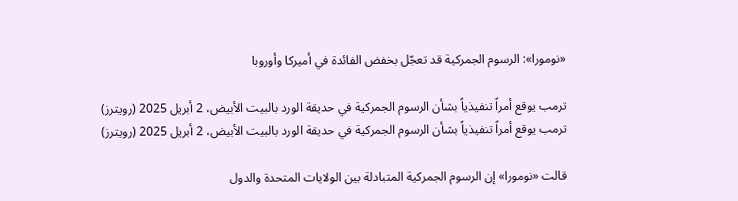«نومورا»: الرسوم الجمركية قد تعجّل بخفض الفائدة في أميركا وأوروبا

ترمب يوقع أمراً تنفيذياً بشأن الرسوم الجمركية في حديقة الورد بالبيت الأبيض، 2 أبريل 2025 (رويترز)
ترمب يوقع أمراً تنفيذياً بشأن الرسوم الجمركية في حديقة الورد بالبيت الأبيض، 2 أبريل 2025 (رويترز)

قالت «نومورا» إن الرسوم الجمركية المتبادلة بين الولايات المتحدة والدول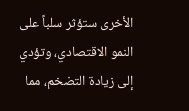الأخرى ستؤثر سلباً على النمو الاقتصادي، وتؤدي إلى زيادة التضخم، مما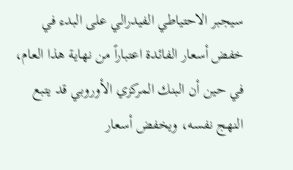سيجبر الاحتياطي الفيدرالي على البدء في خفض أسعار الفائدة اعتباراً من نهاية هذا العام، في حين أن البنك المركزي الأوروبي قد يتبع النهج نفسه، ويخفض أسعار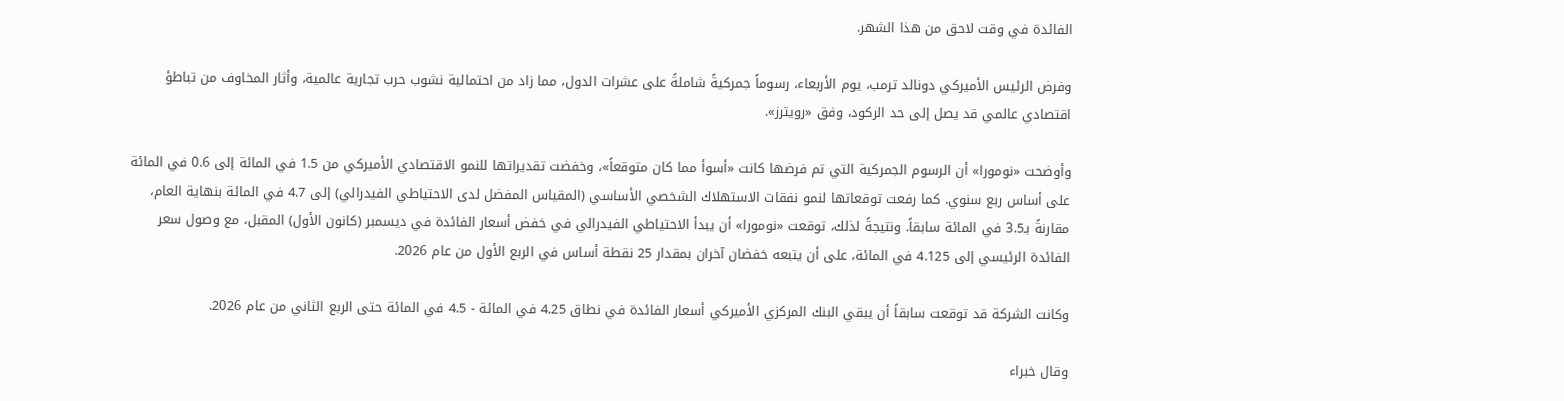الفائدة في وقت لاحق من هذا الشهر.

وفرض الرئيس الأميركي دونالد ترمب، يوم الأربعاء، رسوماً جمركيةً شاملةً على عشرات الدول، مما زاد من احتمالية نشوب حرب تجارية عالمية، وأثار المخاوف من تباطؤ اقتصادي عالمي قد يصل إلى حد الركود، وفق «رويترز».

وأوضحت «نومورا» أن الرسوم الجمركية التي تم فرضها كانت «أسوأ مما كان متوقعاً»، وخفضت تقديراتها للنمو الاقتصادي الأميركي من 1.5 في المائة إلى 0.6 في المائة على أساس ربع سنوي. كما رفعت توقعاتها لنمو نفقات الاستهلاك الشخصي الأساسي (المقياس المفضل لدى الاحتياطي الفيدرالي) إلى 4.7 في المائة بنهاية العام، مقارنةً بـ3.5 في المائة سابقاً. ونتيجةً لذلك، توقعت «نومورا» أن يبدأ الاحتياطي الفيدرالي في خفض أسعار الفائدة في ديسمبر (كانون الأول) المقبل، مع وصول سعر الفائدة الرئيسي إلى 4.125 في المائة، على أن يتبعه خفضان آخران بمقدار 25 نقطة أساس في الربع الأول من عام 2026.

وكانت الشركة قد توقعت سابقاً أن يبقي البنك المركزي الأميركي أسعار الفائدة في نطاق 4.25 في المائة - 4.5 في المائة حتى الربع الثاني من عام 2026.

وقال خبراء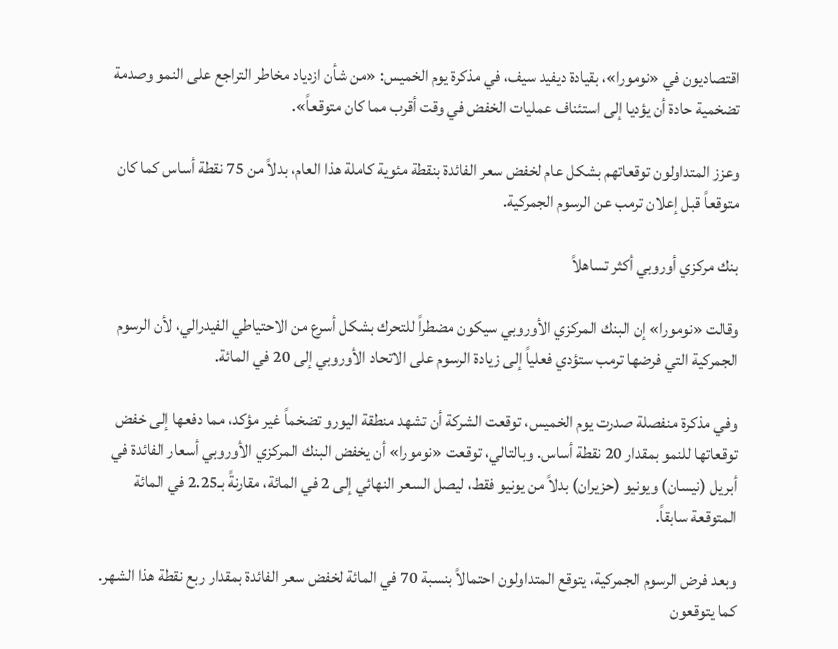اقتصاديون في «نومورا»، بقيادة ديفيد سيف، في مذكرة يوم الخميس: «من شأن ازدياد مخاطر التراجع على النمو وصدمة تضخمية حادة أن يؤديا إلى استئناف عمليات الخفض في وقت أقرب مما كان متوقعاً».

وعزز المتداولون توقعاتهم بشكل عام لخفض سعر الفائدة بنقطة مئوية كاملة هذا العام، بدلاً من 75 نقطة أساس كما كان متوقعاً قبل إعلان ترمب عن الرسوم الجمركية.

بنك مركزي أوروبي أكثر تساهلاً

وقالت «نومورا» إن البنك المركزي الأوروبي سيكون مضطراً للتحرك بشكل أسرع من الاحتياطي الفيدرالي، لأن الرسوم الجمركية التي فرضها ترمب ستؤدي فعلياً إلى زيادة الرسوم على الاتحاد الأوروبي إلى 20 في المائة.

وفي مذكرة منفصلة صدرت يوم الخميس، توقعت الشركة أن تشهد منطقة اليورو تضخماً غير مؤكد، مما دفعها إلى خفض توقعاتها للنمو بمقدار 20 نقطة أساس. وبالتالي، توقعت «نومورا» أن يخفض البنك المركزي الأوروبي أسعار الفائدة في أبريل (نيسان) ويونيو (حزيران) بدلاً من يونيو فقط، ليصل السعر النهائي إلى 2 في المائة، مقارنةً بـ2.25 في المائة المتوقعة سابقاً.

وبعد فرض الرسوم الجمركية، يتوقع المتداولون احتمالاً بنسبة 70 في المائة لخفض سعر الفائدة بمقدار ربع نقطة هذا الشهر. كما يتوقعون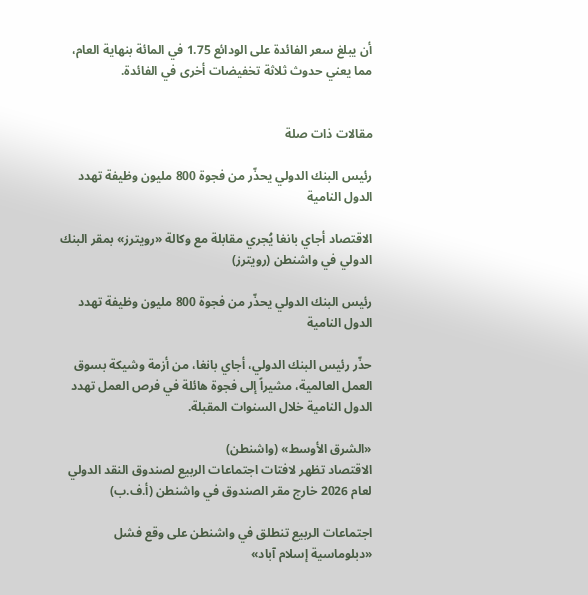أن يبلغ سعر الفائدة على الودائع 1.75 في المائة بنهاية العام، مما يعني حدوث ثلاثة تخفيضات أخرى في الفائدة.


مقالات ذات صلة

رئيس البنك الدولي يحذّر من فجوة 800 مليون وظيفة تهدد الدول النامية

الاقتصاد أجاي بانغا يُجري مقابلة مع وكالة «رويترز» بمقر البنك الدولي في واشنطن (رويترز)

رئيس البنك الدولي يحذّر من فجوة 800 مليون وظيفة تهدد الدول النامية

حذّر رئيس البنك الدولي، أجاي بانغا، من أزمة وشيكة بسوق العمل العالمية، مشيراً إلى فجوة هائلة في فرص العمل تهدد الدول النامية خلال السنوات المقبلة.

«الشرق الأوسط» (واشنطن)
الاقتصاد تظهر لافتات اجتماعات الربيع لصندوق النقد الدولي لعام 2026 خارج مقر الصندوق في واشنطن (أ.ف.ب)

اجتماعات الربيع تنطلق في واشنطن على وقع فشل «دبلوماسية إسلام آباد»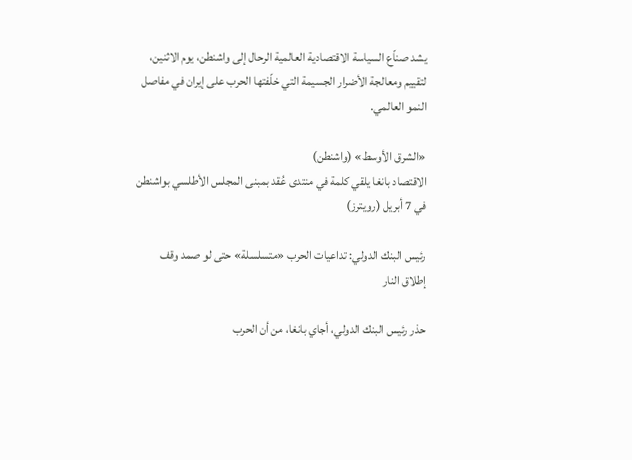يشد صناّع السياسة الاقتصادية العالمية الرحال إلى واشنطن، يوم الاثنين، لتقييم ومعالجة الأضرار الجسيمة التي خلّفتها الحرب على إيران في مفاصل النمو العالمي.

«الشرق الأوسط» (واشنطن)
الاقتصاد بانغا يلقي كلمة في منتدى عُقد بمبنى المجلس الأطلسي بواشنطن في 7 أبريل (رويترز)

رئيس البنك الدولي: تداعيات الحرب «متسلسلة» حتى لو صمد وقف إطلاق النار

حذر رئيس البنك الدولي، أجاي بانغا، من أن الحرب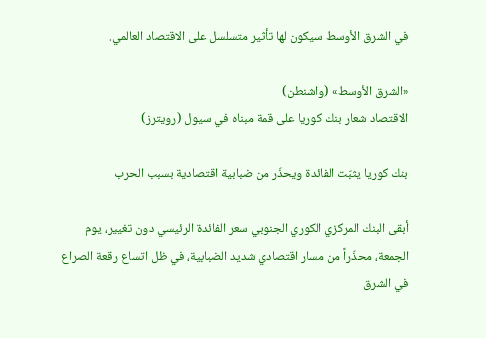في الشرق الأوسط سيكون لها تأثير متسلسل على الاقتصاد العالمي.

«الشرق الأوسط» (واشنطن)
الاقتصاد شعار بنك كوريا على قمة مبناه في سيول (رويترز)

بنك كوريا يثبّت الفائدة ويحذّر من ضبابية اقتصادية بسبب الحرب

أبقى البنك المركزي الكوري الجنوبي سعر الفائدة الرئيسي دون تغيير، يوم الجمعة، محذّراً من مسار اقتصادي شديد الضبابية، في ظل اتساع رقعة الصراع في الشرق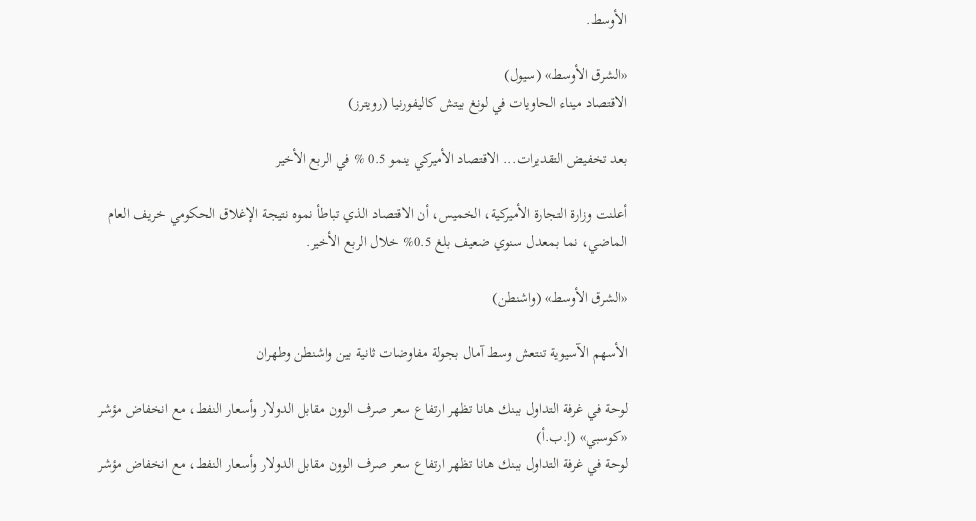الأوسط.

«الشرق الأوسط» (سيول)
الاقتصاد ميناء الحاويات في لونغ بيتش كاليفورنيا (رويترز)

بعد تخفيض التقديرات... الاقتصاد الأميركي ينمو 0.5 % في الربع الأخير

أعلنت وزارة التجارة الأميركية، الخميس، أن الاقتصاد الذي تباطأ نموه نتيجة الإغلاق الحكومي خريف العام الماضي، نما بمعدل سنوي ضعيف بلغ 0.5% خلال الربع الأخير.

«الشرق الأوسط» (واشنطن)

الأسهم الآسيوية تنتعش وسط آمال بجولة مفاوضات ثانية بين واشنطن وطهران

لوحة في غرفة التداول ببنك هانا تظهر ارتفاع سعر صرف الوون مقابل الدولار وأسعار النفط، مع انخفاض مؤشر «كوسبي» (إ.ب.أ)
لوحة في غرفة التداول ببنك هانا تظهر ارتفاع سعر صرف الوون مقابل الدولار وأسعار النفط، مع انخفاض مؤشر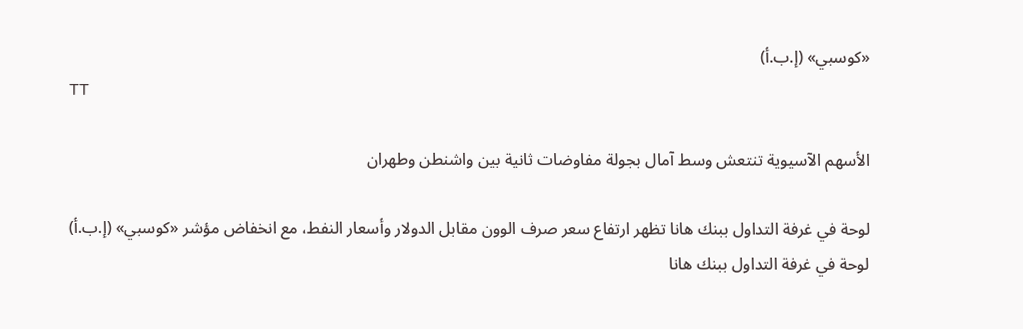«كوسبي» (إ.ب.أ)
TT

الأسهم الآسيوية تنتعش وسط آمال بجولة مفاوضات ثانية بين واشنطن وطهران

لوحة في غرفة التداول ببنك هانا تظهر ارتفاع سعر صرف الوون مقابل الدولار وأسعار النفط، مع انخفاض مؤشر «كوسبي» (إ.ب.أ)
لوحة في غرفة التداول ببنك هانا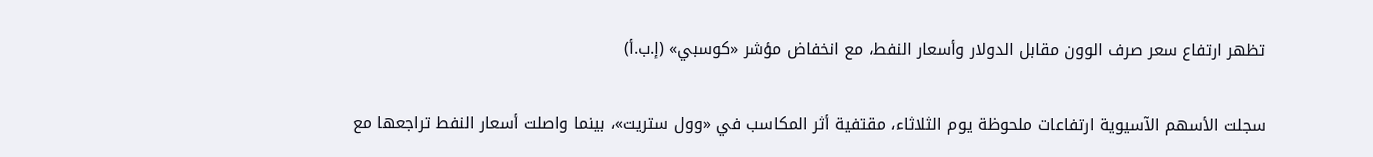تظهر ارتفاع سعر صرف الوون مقابل الدولار وأسعار النفط، مع انخفاض مؤشر «كوسبي» (إ.ب.أ)

سجلت الأسهم الآسيوية ارتفاعات ملحوظة يوم الثلاثاء، مقتفية أثر المكاسب في «وول ستريت»، بينما واصلت أسعار النفط تراجعها مع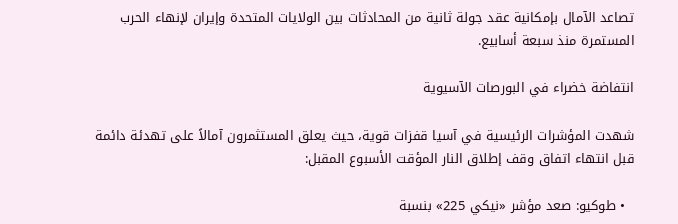تصاعد الآمال بإمكانية عقد جولة ثانية من المحادثات بين الولايات المتحدة وإيران لإنهاء الحرب المستمرة منذ سبعة أسابيع.

انتفاضة خضراء في البورصات الآسيوية

شهدت المؤشرات الرئيسية في آسيا قفزات قوية، حيث يعلق المستثمرون آمالاً على تهدئة دائمة قبل انتهاء اتفاق وقف إطلاق النار المؤقت الأسبوع المقبل:

  • طوكيو: صعد مؤشر «نيكي 225» بنسبة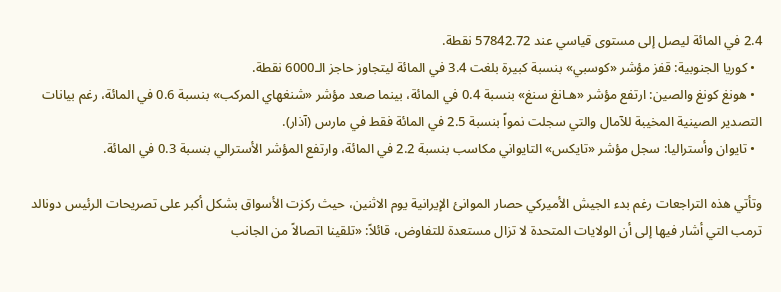2.4 في المائة ليصل إلى مستوى قياسي عند 57842.72 نقطة.
  • كوريا الجنوبية: قفز مؤشر «كوسبي» بنسبة كبيرة بلغت 3.4 في المائة ليتجاوز حاجز الـ6000 نقطة.
  • هونغ كونغ والصين: ارتفع مؤشر «هـانغ سنغ» بنسبة 0.4 في المائة، بينما صعد مؤشر «شنغهاي المركب» بنسبة 0.6 في المائة، رغم بيانات التصدير الصينية المخيبة للآمال والتي سجلت نمواً بنسبة 2.5 في المائة فقط في مارس (آذار).
  • تايوان وأستراليا: سجل مؤشر «تايكس» التايواني مكاسب بنسبة 2.2 في المائة، وارتفع المؤشر الأسترالي بنسبة 0.3 في المائة.

وتأتي هذه التراجعات رغم بدء الجيش الأميركي حصار الموانئ الإيرانية يوم الاثنين، حيث ركزت الأسواق بشكل أكبر على تصريحات الرئيس دونالد ترمب التي أشار فيها إلى أن الولايات المتحدة لا تزال مستعدة للتفاوض، قائلاً: «تلقينا اتصالاً من الجانب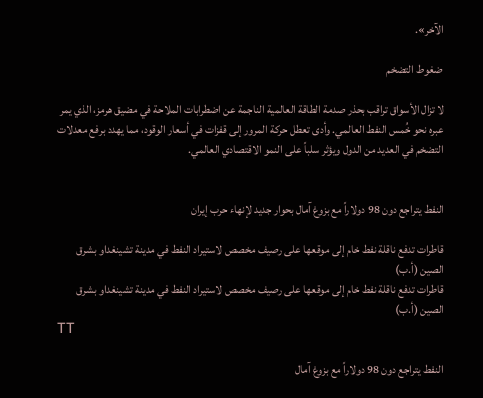الآخر».

ضغوط التضخم

لا تزال الأسواق تراقب بحذر صدمة الطاقة العالمية الناجمة عن اضطرابات الملاحة في مضيق هرمز، الذي يمر عبره نحو خُمس النفط العالمي. وأدى تعطل حركة المرور إلى قفزات في أسعار الوقود، مما يهدد برفع معدلات التضخم في العديد من الدول ويؤثر سلباً على النمو الاقتصادي العالمي.


النفط يتراجع دون 98 دولاراً مع بزوغ آمال بحوار جديد لإنهاء حرب إيران

قاطرات تدفع ناقلة نفط خام إلى موقعها على رصيف مخصص لاستيراد النفط في مدينة تشينغداو بشرق الصين (أ.ب)
قاطرات تدفع ناقلة نفط خام إلى موقعها على رصيف مخصص لاستيراد النفط في مدينة تشينغداو بشرق الصين (أ.ب)
TT

النفط يتراجع دون 98 دولاراً مع بزوغ آمال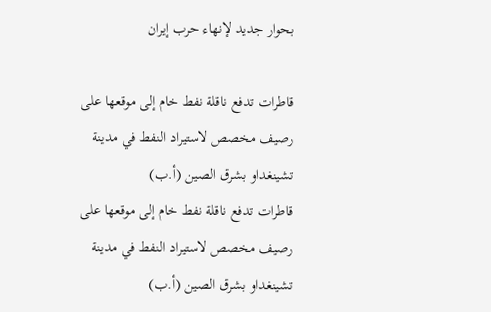بحوار جديد لإنهاء حرب إيران

قاطرات تدفع ناقلة نفط خام إلى موقعها على رصيف مخصص لاستيراد النفط في مدينة تشينغداو بشرق الصين (أ.ب)
قاطرات تدفع ناقلة نفط خام إلى موقعها على رصيف مخصص لاستيراد النفط في مدينة تشينغداو بشرق الصين (أ.ب)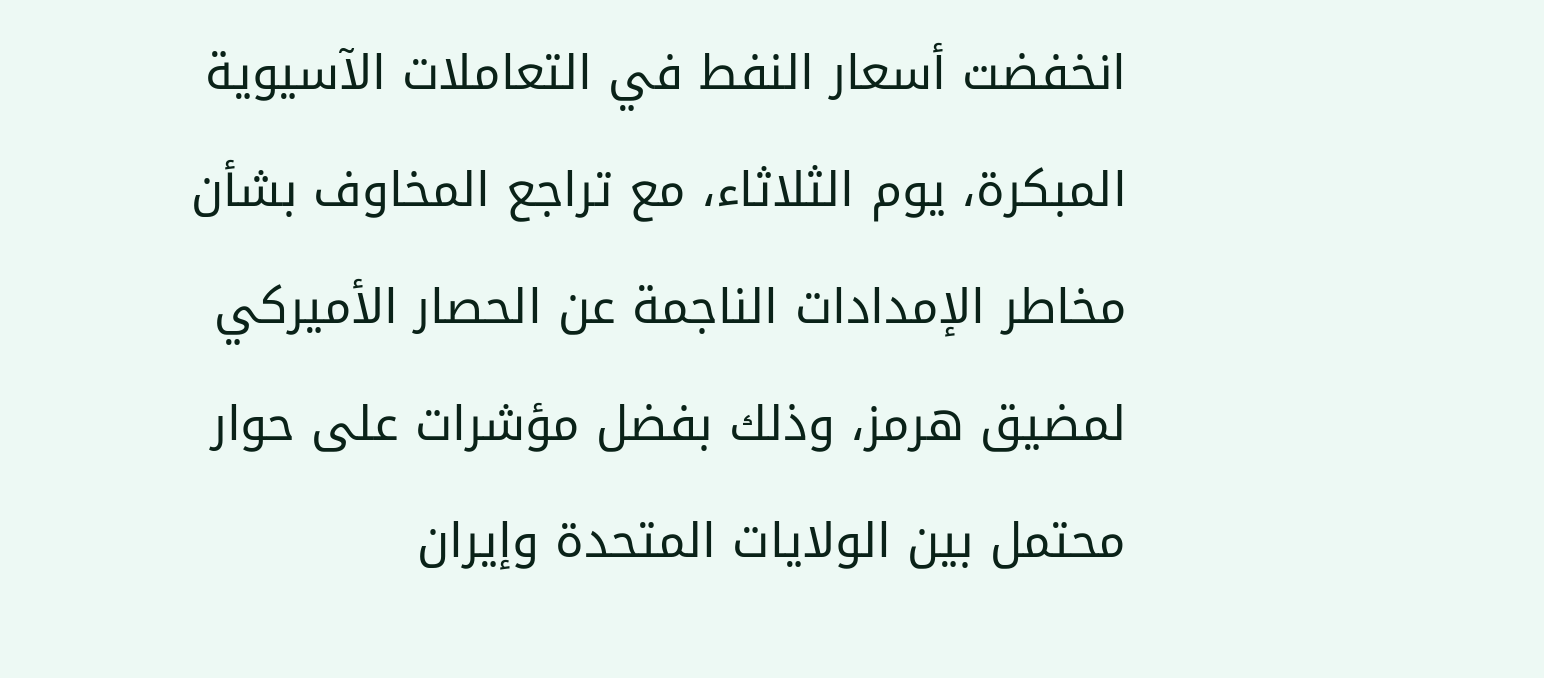انخفضت أسعار النفط في التعاملات الآسيوية المبكرة، يوم الثلاثاء، مع تراجع المخاوف بشأن مخاطر الإمدادات الناجمة عن الحصار الأميركي لمضيق هرمز، وذلك بفضل مؤشرات على حوار محتمل بين الولايات المتحدة وإيران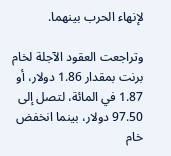لإنهاء الحرب بينهما.

وتراجعت العقود الآجلة لخام برنت بمقدار 1.86 دولار، أو 1.87 في المائة، لتصل إلى 97.50 دولار، بينما انخفض خام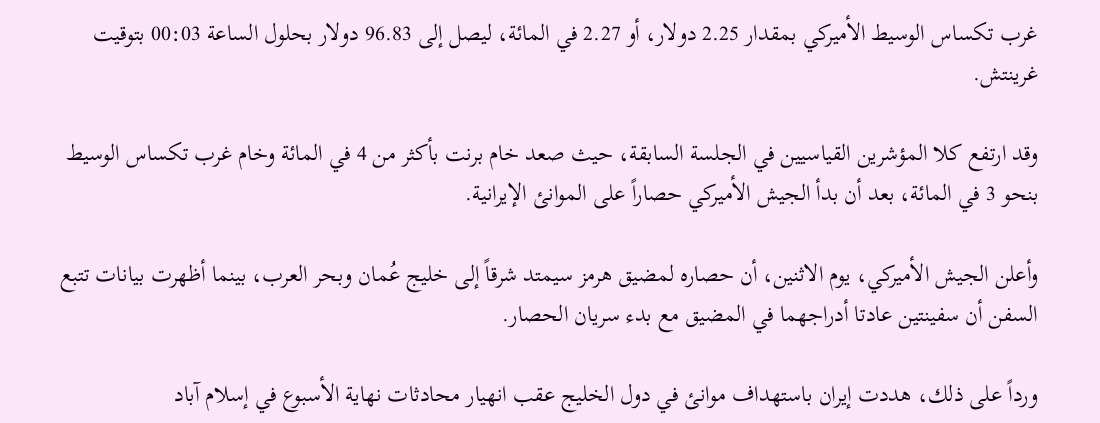غرب تكساس الوسيط الأميركي بمقدار 2.25 دولار، أو 2.27 في المائة، ليصل إلى 96.83 دولار بحلول الساعة 00:03 بتوقيت غرينتش.

وقد ارتفع كلا المؤشرين القياسيين في الجلسة السابقة، حيث صعد خام برنت بأكثر من 4 في المائة وخام غرب تكساس الوسيط بنحو 3 في المائة، بعد أن بدأ الجيش الأميركي حصاراً على الموانئ الإيرانية.

وأعلن الجيش الأميركي، يوم الاثنين، أن حصاره لمضيق هرمز سيمتد شرقاً إلى خليج عُمان وبحر العرب، بينما أظهرت بيانات تتبع السفن أن سفينتين عادتا أدراجهما في المضيق مع بدء سريان الحصار.

ورداً على ذلك، هددت إيران باستهداف موانئ في دول الخليج عقب انهيار محادثات نهاية الأسبوع في إسلام آباد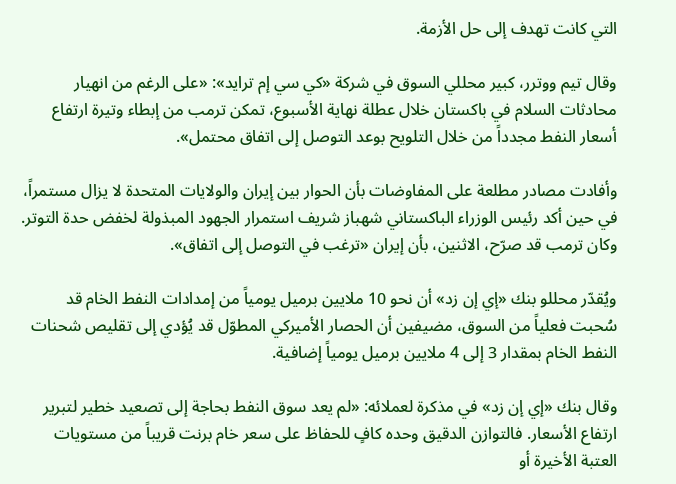التي كانت تهدف إلى حل الأزمة.

وقال تيم ووترر، كبير محللي السوق في شركة «كي سي إم ترايد»: «على الرغم من انهيار محادثات السلام في باكستان خلال عطلة نهاية الأسبوع، تمكن ترمب من إبطاء وتيرة ارتفاع أسعار النفط مجدداً من خلال التلويح بوعد التوصل إلى اتفاق محتمل».

وأفادت مصادر مطلعة على المفاوضات بأن الحوار بين إيران والولايات المتحدة لا يزال مستمراً، في حين أكد رئيس الوزراء الباكستاني شهباز شريف استمرار الجهود المبذولة لخفض حدة التوتر. وكان ترمب قد صرّح، الاثنين، بأن إيران «ترغب في التوصل إلى اتفاق».

ويُقدّر محللو بنك «إي إن زد» أن نحو 10 ملايين برميل يومياً من إمدادات النفط الخام قد سُحبت فعلياً من السوق، مضيفين أن الحصار الأميركي المطوّل قد يُؤدي إلى تقليص شحنات النفط الخام بمقدار 3 إلى 4 ملايين برميل يومياً إضافية.

وقال بنك «إي إن زد» في مذكرة لعملائه: «لم يعد سوق النفط بحاجة إلى تصعيد خطير لتبرير ارتفاع الأسعار. فالتوازن الدقيق وحده كافٍ للحفاظ على سعر خام برنت قريباً من مستويات العتبة الأخيرة أو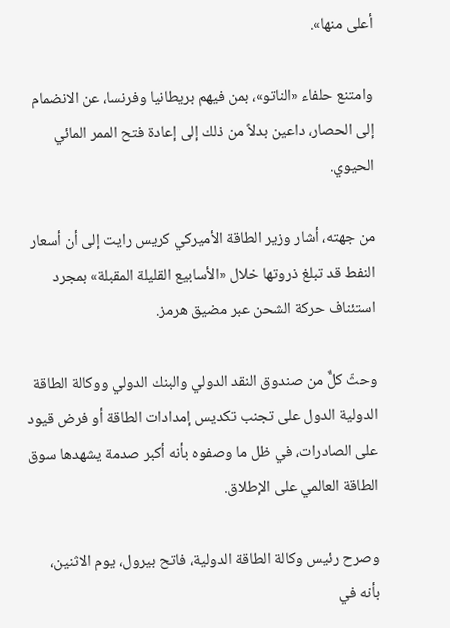أعلى منها».

وامتنع حلفاء «الناتو»، بمن فيهم بريطانيا وفرنسا، عن الانضمام إلى الحصار، داعين بدلاً من ذلك إلى إعادة فتح الممر المائي الحيوي.

من جهته، أشار وزير الطاقة الأميركي كريس رايت إلى أن أسعار النفط قد تبلغ ذروتها خلال «الأسابيع القليلة المقبلة» بمجرد استئناف حركة الشحن عبر مضيق هرمز.

وحثّ كلٌّ من صندوق النقد الدولي والبنك الدولي ووكالة الطاقة الدولية الدول على تجنب تكديس إمدادات الطاقة أو فرض قيود على الصادرات، في ظل ما وصفوه بأنه أكبر صدمة يشهدها سوق الطاقة العالمي على الإطلاق.

وصرح رئيس وكالة الطاقة الدولية، فاتح بيرول، يوم الاثنين، بأنه في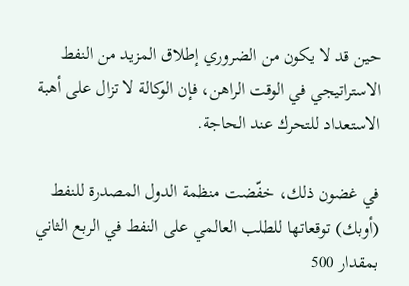حين قد لا يكون من الضروري إطلاق المزيد من النفط الاستراتيجي في الوقت الراهن، فإن الوكالة لا تزال على أهبة الاستعداد للتحرك عند الحاجة.

في غضون ذلك، خفّضت منظمة الدول المصدرة للنفط (أوبك) توقعاتها للطلب العالمي على النفط في الربع الثاني بمقدار 500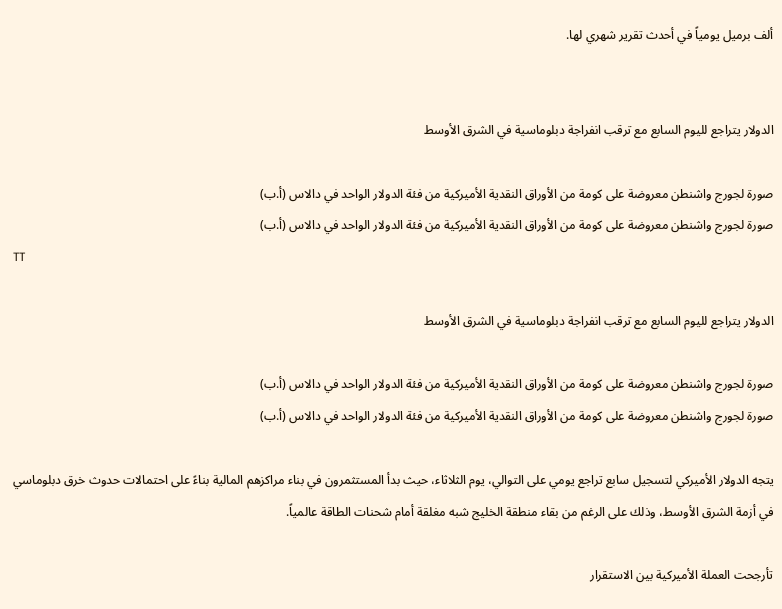ألف برميل يومياً في أحدث تقرير شهري لها.


الدولار يتراجع لليوم السابع مع ترقب انفراجة دبلوماسية في الشرق الأوسط

صورة لجورج واشنطن معروضة على كومة من الأوراق النقدية الأميركية من فئة الدولار الواحد في دالاس (أ.ب)
صورة لجورج واشنطن معروضة على كومة من الأوراق النقدية الأميركية من فئة الدولار الواحد في دالاس (أ.ب)
TT

الدولار يتراجع لليوم السابع مع ترقب انفراجة دبلوماسية في الشرق الأوسط

صورة لجورج واشنطن معروضة على كومة من الأوراق النقدية الأميركية من فئة الدولار الواحد في دالاس (أ.ب)
صورة لجورج واشنطن معروضة على كومة من الأوراق النقدية الأميركية من فئة الدولار الواحد في دالاس (أ.ب)

يتجه الدولار الأميركي لتسجيل سابع تراجع يومي على التوالي، يوم الثلاثاء، حيث بدأ المستثمرون في بناء مراكزهم المالية بناءً على احتمالات حدوث خرق دبلوماسي في أزمة الشرق الأوسط، وذلك على الرغم من بقاء منطقة الخليج شبه مغلقة أمام شحنات الطاقة عالمياً.

تأرجحت العملة الأميركية بين الاستقرار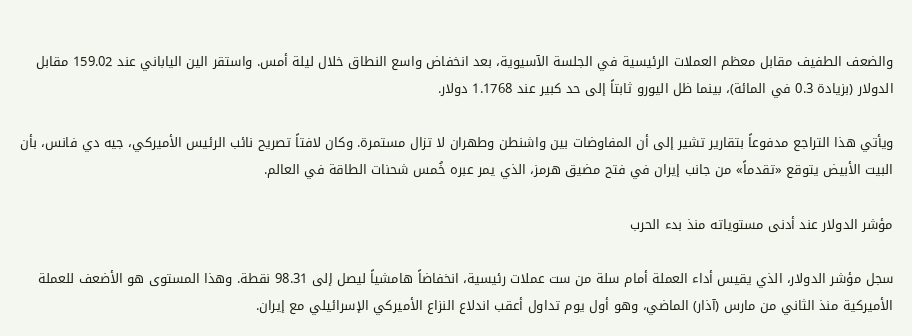والضعف الطفيف مقابل معظم العملات الرئيسية في الجلسة الآسيوية، بعد انخفاض واسع النطاق خلال ليلة أمس. واستقر الين الياباني عند 159.02 مقابل الدولار (بزيادة 0.3 في المائة)، بينما ظل اليورو ثابتاً إلى حد كبير عند 1.1768 دولار.

ويأتي هذا التراجع مدفوعاً بتقارير تشير إلى أن المفاوضات بين واشنطن وطهران لا تزال مستمرة. وكان لافتاً تصريح نائب الرئيس الأميركي، جيه دي فانس، بأن البيت الأبيض يتوقع «تقدماً» من جانب إيران في فتح مضيق هرمز، الذي يمر عبره خُمس شحنات الطاقة في العالم.

مؤشر الدولار عند أدنى مستوياته منذ بدء الحرب

سجل مؤشر الدولار، الذي يقيس أداء العملة أمام سلة من ست عملات رئيسية، انخفاضاً هامشياً ليصل إلى 98.31 نقطة. وهذا المستوى هو الأضعف للعملة الأميركية منذ الثاني من مارس (آذار) الماضي، وهو أول يوم تداول أعقب اندلاع النزاع الأميركي الإسرائيلي مع إيران.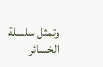وتمثل سلسلة الخسائر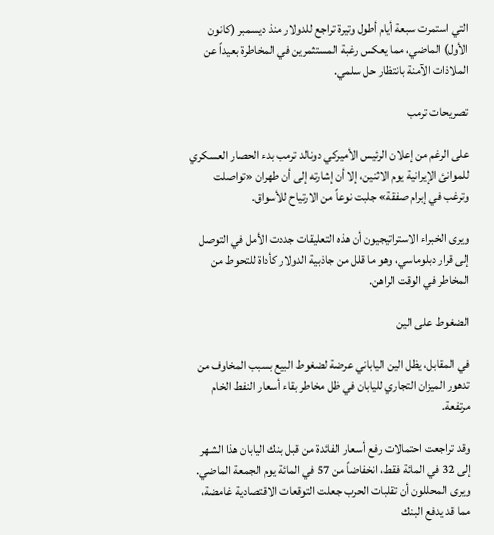التي استمرت سبعة أيام أطول وتيرة تراجع للدولار منذ ديسمبر (كانون الأول) الماضي، مما يعكس رغبة المستثمرين في المخاطرة بعيداً عن الملاذات الآمنة بانتظار حل سلمي.

تصريحات ترمب

على الرغم من إعلان الرئيس الأميركي دونالد ترمب بدء الحصار العسكري للموانئ الإيرانية يوم الاثنين، إلا أن إشارته إلى أن طهران «تواصلت وترغب في إبرام صفقة» جلبت نوعاً من الارتياح للأسواق.

ويرى الخبراء الاستراتيجيون أن هذه التعليقات جددت الأمل في التوصل إلى قرار دبلوماسي، وهو ما قلل من جاذبية الدولار كأداة للتحوط من المخاطر في الوقت الراهن.

الضغوط على الين

في المقابل، يظل الين الياباني عرضة لضغوط البيع بسبب المخاوف من تدهور الميزان التجاري لليابان في ظل مخاطر بقاء أسعار النفط الخام مرتفعة.

وقد تراجعت احتمالات رفع أسعار الفائدة من قبل بنك اليابان هذا الشهر إلى 32 في المائة فقط، انخفاضاً من 57 في المائة يوم الجمعة الماضي. ويرى المحللون أن تقلبات الحرب جعلت التوقعات الاقتصادية غامضة، مما قد يدفع البنك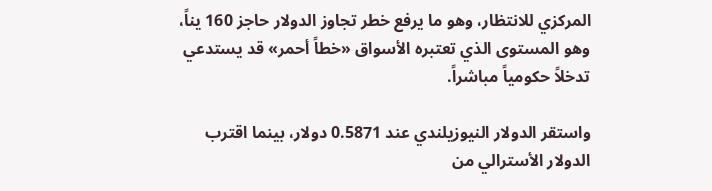المركزي للانتظار، وهو ما يرفع خطر تجاوز الدولار حاجز 160 يناً، وهو المستوى الذي تعتبره الأسواق «خطاً أحمر» قد يستدعي تدخلاً حكومياً مباشراً.

واستقر الدولار النيوزيلندي عند 0.5871 دولار، بينما اقترب الدولار الأسترالي من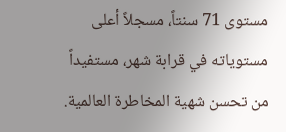مستوى 71 سنتاً، مسجلاً أعلى مستوياته في قرابة شهر، مستفيداً من تحسن شهية المخاطرة العالمية.